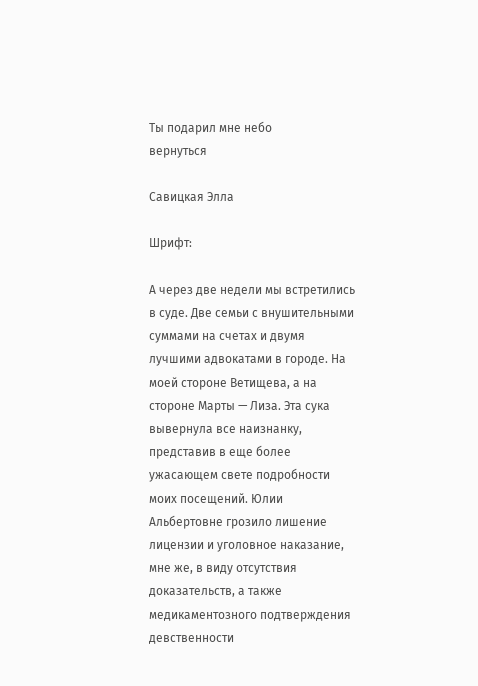Ты подарил мне небо
вернуться

Савицкая Элла

Шрифт:

А через две недели мы встретились в суде. Две семьи с внушительными суммами на счетах и двумя лучшими адвокатами в городе. На моей стороне Ветищева, а на стороне Марты — Лиза. Эта сука вывернула все наизнанку, представив в еще более ужасающем свете подробности моих посещений. Юлии Альбертовне грозило лишение лицензии и уголовное наказание, мне же, в виду отсутствия доказательств, а также медикаментозного подтверждения девственности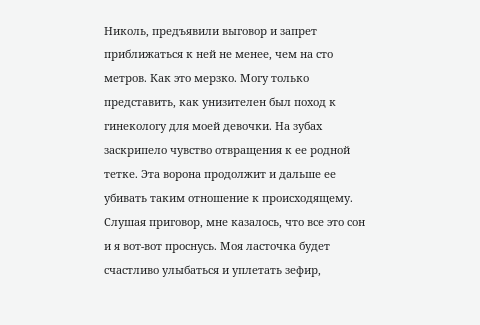Николь, предъявили выговор и запрет приближаться к ней не менее, чем на сто метров. Как это мерзко. Могу только представить, как унизителен был поход к гинекологу для моей девочки. На зубах заскрипело чувство отвращения к ее родной тетке. Эта ворона продолжит и дальше ее убивать таким отношение к происходящему. Слушая приговор, мне казалось, что все это сон и я вот-вот проснусь. Моя ласточка будет счастливо улыбаться и уплетать зефир,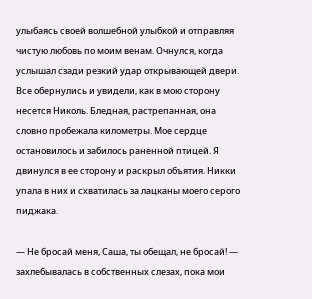улыбаясь своей волшебной улыбкой и отправляя чистую любовь по моим венам. Очнулся, когда услышал сзади резкий удар открывающей двери. Все обернулись и увидели, как в мою сторону несется Николь. Бледная, растрепанная, она словно пробежала километры. Мое сердце остановилось и забилось раненной птицей. Я двинулся в ее сторону и раскрыл объятия. Никки упала в них и схватилась за лацканы моего серого пиджака.

— Не бросай меня, Саша, ты обещал, не бросай! — захлебывалась в собственных слезах, пока мои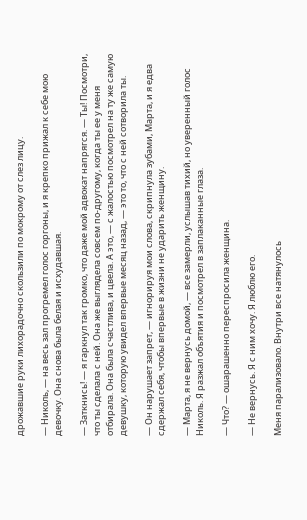дрожавшие руки лихорадочно скользили по мокрому от слез лицу.

— Николь, — на весь зал прогремел голос горгоны, и я крепко прижал к себе мою девочку. Она снова была белая и исхудавшая.

— Заткнись! — я гаркнул так громко, что даже мой адвокат напрягся. — Ты! Посмотри, что ты сделала с ней. Она же выглядела совсем по-другому, когда ты ее у меня отбирала. Она была счастлива, и цвела. А это, — с жалостью посмотрел на ту же самую девушку, которую увидел впервые месяц назад, — это то, что с ней сотворила ты.

— Он нарушает запрет, — игнорируя мои слова, скрипнула зубами, Марта, и я едва сдержал себя, чтобы впервые в жизни не ударить женщину.

— Марта, я не вернусь домой, — все замерли, услышав тихий, но уверенный голос Николь. Я разжал объятия и посмотрел в заплаканные глаза.

— Что? — ошарашенно переспросила женщина.

— Не вернусь. Я с ним хочу. Я люблю его.

Меня парализовало. Внутри все натянулось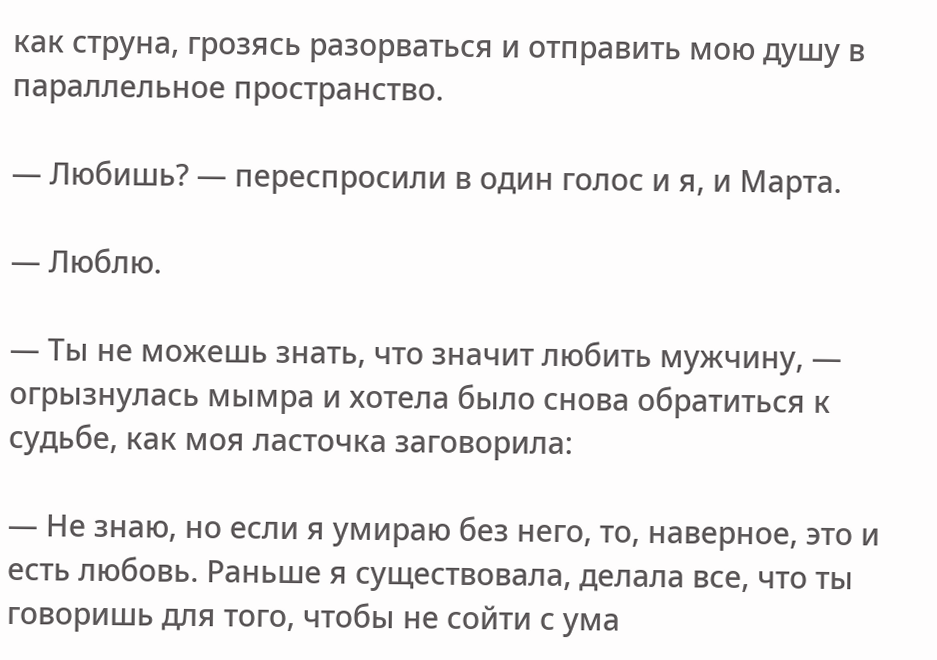как струна, грозясь разорваться и отправить мою душу в параллельное пространство.

— Любишь? — переспросили в один голос и я, и Марта.

— Люблю.

— Ты не можешь знать, что значит любить мужчину, — огрызнулась мымра и хотела было снова обратиться к судьбе, как моя ласточка заговорила:

— Не знаю, но если я умираю без него, то, наверное, это и есть любовь. Раньше я существовала, делала все, что ты говоришь для того, чтобы не сойти с ума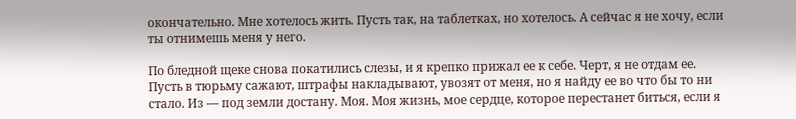окончательно. Мне хотелось жить. Пусть так, на таблетках, но хотелось. А сейчас я не хочу, если ты отнимешь меня у него.

По бледной щеке снова покатились слезы, и я крепко прижал ее к себе. Черт, я не отдам ее. Пусть в тюрьму сажают, штрафы накладывают, увозят от меня, но я найду ее во что бы то ни стало. Из — под земли достану. Моя. Моя жизнь, мое сердце, которое перестанет биться, если я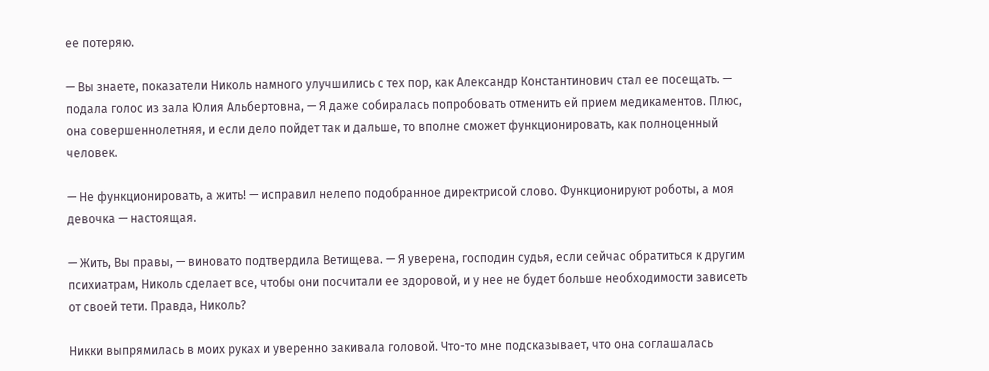ее потеряю.

— Вы знаете, показатели Николь намного улучшились с тех пор, как Александр Константинович стал ее посещать. — подала голос из зала Юлия Альбертовна, — Я даже собиралась попробовать отменить ей прием медикаментов. Плюс, она совершеннолетняя, и если дело пойдет так и дальше, то вполне сможет функционировать, как полноценный человек.

— Не функционировать, а жить! — исправил нелепо подобранное директрисой слово. Функционируют роботы, а моя девочка — настоящая.

— Жить, Вы правы, — виновато подтвердила Ветищева. — Я уверена, господин судья, если сейчас обратиться к другим психиатрам, Николь сделает все, чтобы они посчитали ее здоровой, и у нее не будет больше необходимости зависеть от своей тети. Правда, Николь?

Никки выпрямилась в моих руках и уверенно закивала головой. Что-то мне подсказывает, что она соглашалась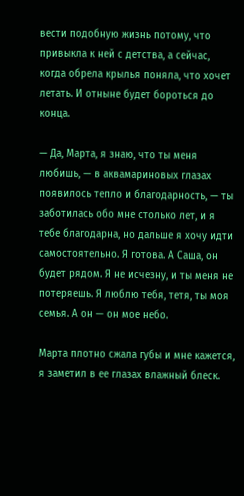вести подобную жизнь потому, что привыкла к ней с детства, а сейчас, когда обрела крылья поняла, что хочет летать. И отныне будет бороться до конца.

— Да, Марта, я знаю, что ты меня любишь, — в аквамариновых глазах появилось тепло и благодарность, — ты заботилась обо мне столько лет, и я тебе благодарна, но дальше я хочу идти самостоятельно. Я готова. А Саша, он будет рядом. Я не исчезну, и ты меня не потеряешь. Я люблю тебя, тетя, ты моя семья. А он — он мое небо.

Марта плотно сжала губы и мне кажется, я заметил в ее глазах влажный блеск.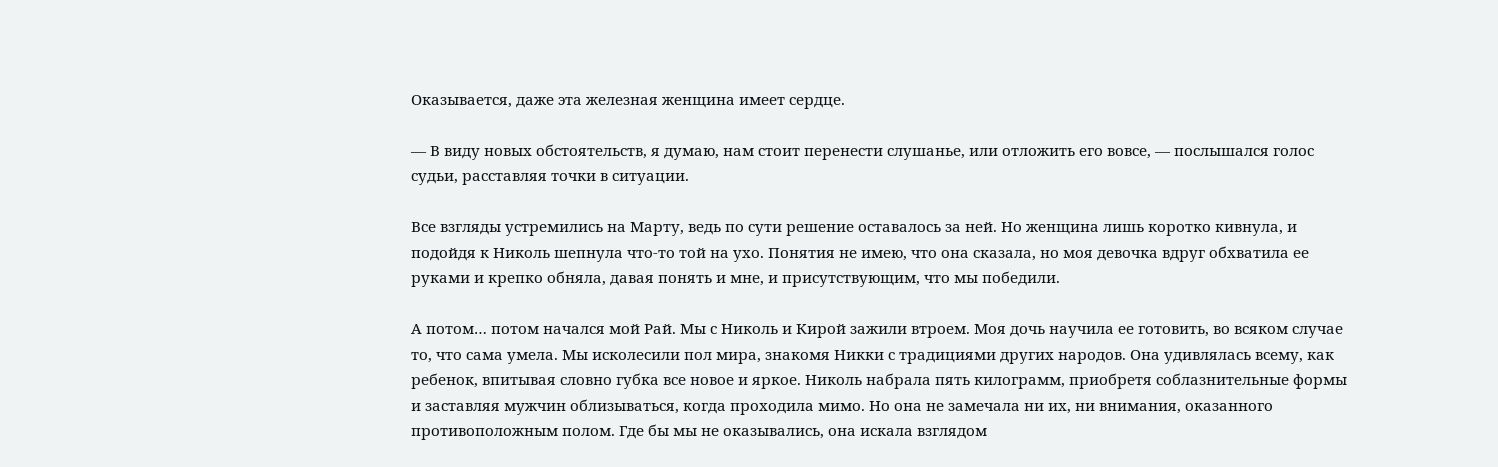Оказывается, даже эта железная женщина имеет сердце.

— В виду новых обстоятельств, я думаю, нам стоит перенести слушанье, или отложить его вовсе, — послышался голос судьи, расставляя точки в ситуации.

Все взгляды устремились на Марту, ведь по сути решение оставалось за ней. Но женщина лишь коротко кивнула, и подойдя к Николь шепнула что-то той на ухо. Понятия не имею, что она сказала, но моя девочка вдруг обхватила ее руками и крепко обняла, давая понять и мне, и присутствующим, что мы победили.

А потом… потом начался мой Рай. Мы с Николь и Кирой зажили втроем. Моя дочь научила ее готовить, во всяком случае то, что сама умела. Мы исколесили пол мира, знакомя Никки с традициями других народов. Она удивлялась всему, как ребенок, впитывая словно губка все новое и яркое. Николь набрала пять килограмм, приобретя соблазнительные формы и заставляя мужчин облизываться, когда проходила мимо. Но она не замечала ни их, ни внимания, оказанного противоположным полом. Где бы мы не оказывались, она искала взглядом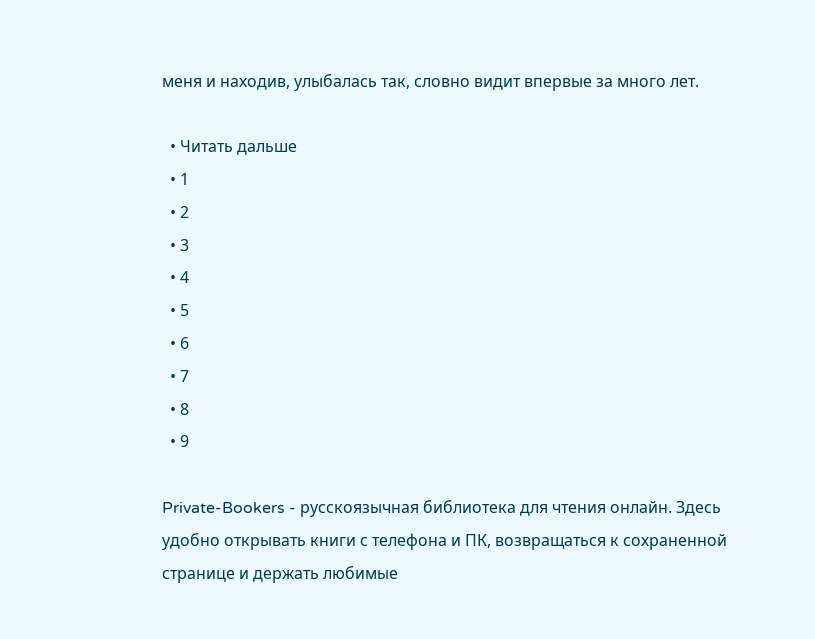меня и находив, улыбалась так, словно видит впервые за много лет.

  • Читать дальше
  • 1
  • 2
  • 3
  • 4
  • 5
  • 6
  • 7
  • 8
  • 9

Private-Bookers - русскоязычная библиотека для чтения онлайн. Здесь удобно открывать книги с телефона и ПК, возвращаться к сохраненной странице и держать любимые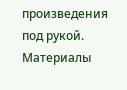произведения под рукой. Материалы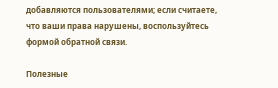добавляются пользователями; если считаете, что ваши права нарушены, воспользуйтесь формой обратной связи.

Полезные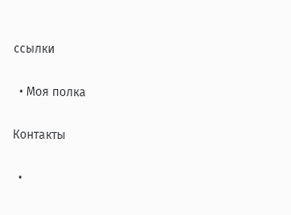ссылки

  • Моя полка

Контакты

  •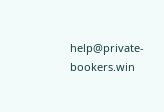help@private-bookers.win